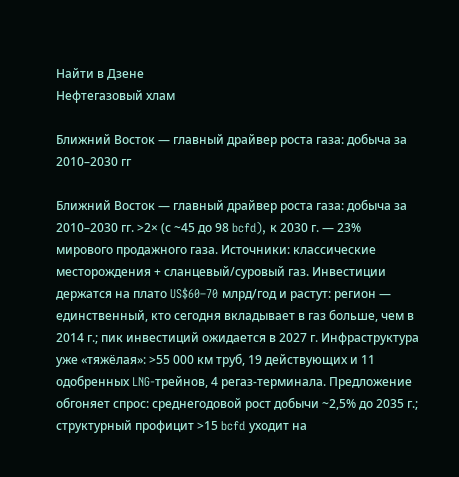Найти в Дзене
Нефтегазовый хлам

Ближний Восток — главный драйвер роста газа: добыча за 2010–2030 гг

Ближний Восток — главный драйвер роста газа: добыча за 2010–2030 гг. >2× (с ~45 до 98 bcfd), к 2030 г. — 23% мирового продажного газа. Источники: классические месторождения + сланцевый/суровый газ. Инвестиции держатся на плато US$60–70 млрд/год и растут: регион — единственный, кто сегодня вкладывает в газ больше, чем в 2014 г.; пик инвестиций ожидается в 2027 г. Инфраструктура уже «тяжёлая»: >55 000 км труб, 19 действующих и 11 одобренных LNG-трейнов, 4 регаз-терминала. Предложение обгоняет спрос: среднегодовой рост добычи ~2,5% до 2035 г.; структурный профицит >15 bcfd уходит на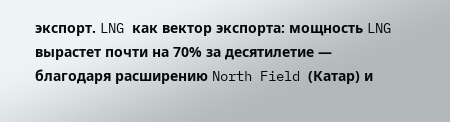экспорт. LNG как вектор экспорта: мощность LNG вырастет почти на 70% за десятилетие — благодаря расширению North Field (Катар) и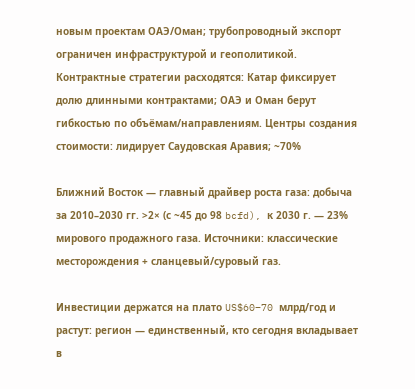новым проектам ОАЭ/Оман; трубопроводный экспорт ограничен инфраструктурой и геополитикой. Контрактные стратегии расходятся: Катар фиксирует долю длинными контрактами; ОАЭ и Оман берут гибкостью по объёмам/направлениям. Центры создания стоимости: лидирует Саудовская Аравия; ~70%

Ближний Восток — главный драйвер роста газа: добыча за 2010–2030 гг. >2× (с ~45 до 98 bcfd), к 2030 г. — 23% мирового продажного газа. Источники: классические месторождения + сланцевый/суровый газ.

Инвестиции держатся на плато US$60–70 млрд/год и растут: регион — единственный, кто сегодня вкладывает в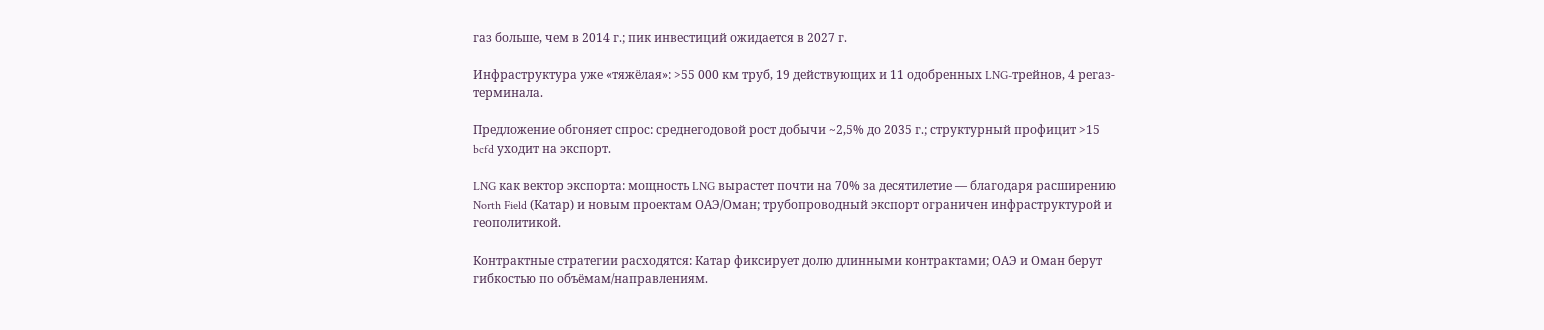газ больше, чем в 2014 г.; пик инвестиций ожидается в 2027 г.

Инфраструктура уже «тяжёлая»: >55 000 км труб, 19 действующих и 11 одобренных LNG-трейнов, 4 регаз-терминала.

Предложение обгоняет спрос: среднегодовой рост добычи ~2,5% до 2035 г.; структурный профицит >15 bcfd уходит на экспорт.

LNG как вектор экспорта: мощность LNG вырастет почти на 70% за десятилетие — благодаря расширению North Field (Катар) и новым проектам ОАЭ/Оман; трубопроводный экспорт ограничен инфраструктурой и геополитикой.

Контрактные стратегии расходятся: Катар фиксирует долю длинными контрактами; ОАЭ и Оман берут гибкостью по объёмам/направлениям.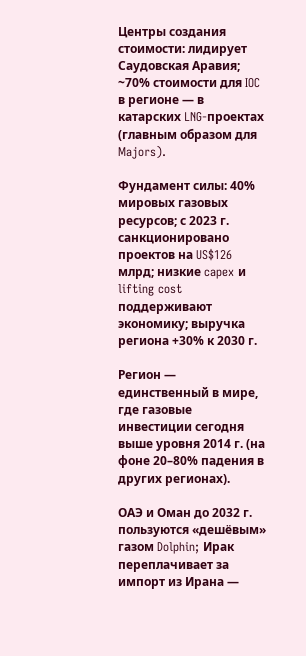Центры создания стоимости: лидирует Саудовская Аравия; ~70% стоимости для IOC в регионе — в катарских LNG-проектах (главным образом для Majors).

Фундамент силы: 40% мировых газовых ресурсов; с 2023 г. санкционировано проектов на US$126 млрд; низкие capex и lifting cost поддерживают экономику; выручка региона +30% к 2030 г.

Регион — единственный в мире, где газовые инвестиции сегодня выше уровня 2014 г. (на фоне 20–80% падения в других регионах).

ОАЭ и Оман до 2032 г. пользуются «дешёвым» газом Dolphin; Ирак переплачивает за импорт из Ирана —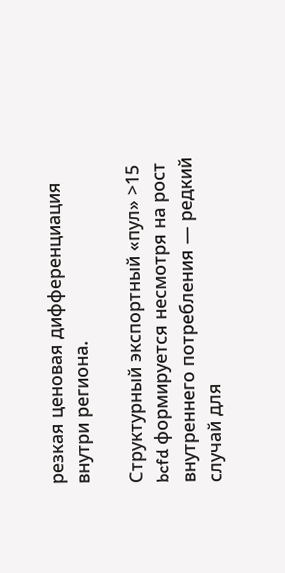резкая ценовая дифференциация внутри региона.

Структурный экспортный «пул» >15 bcfd формируется несмотря на рост внутреннего потребления — редкий случай для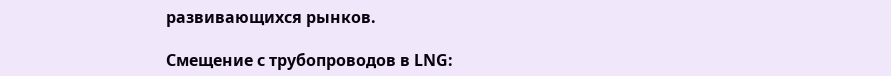развивающихся рынков.

Смещение с трубопроводов в LNG: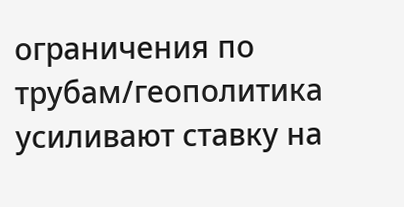ограничения по трубам/геополитика усиливают ставку на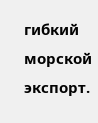гибкий морской экспорт.